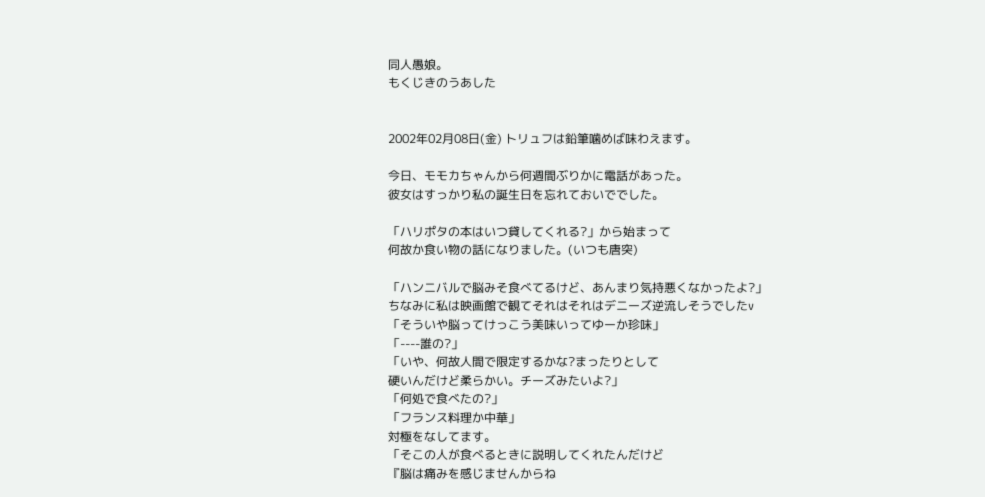同人愚娘。
もくじきのうあした


2002年02月08日(金) トリュフは鉛筆噛めば味わえます。

今日、モモカちゃんから何週間ぶりかに電話があった。
彼女はすっかり私の誕生日を忘れておいででした。

「ハリポタの本はいつ貸してくれる?」から始まって
何故か食い物の話になりました。(いつも唐突)

「ハンニバルで脳みそ食べてるけど、あんまり気持悪くなかったよ?」
ちなみに私は映画館で観てそれはそれはデニーズ逆流しそうでしたv
「そういや脳ってけっこう美味いってゆーか珍味」
「----誰の?」
「いや、何故人間で限定するかな?まったりとして
硬いんだけど柔らかい。チーズみたいよ?」
「何処で食べたの?」
「フランス料理か中華」
対極をなしてます。
「そこの人が食べるときに説明してくれたんだけど
『脳は痛みを感じませんからね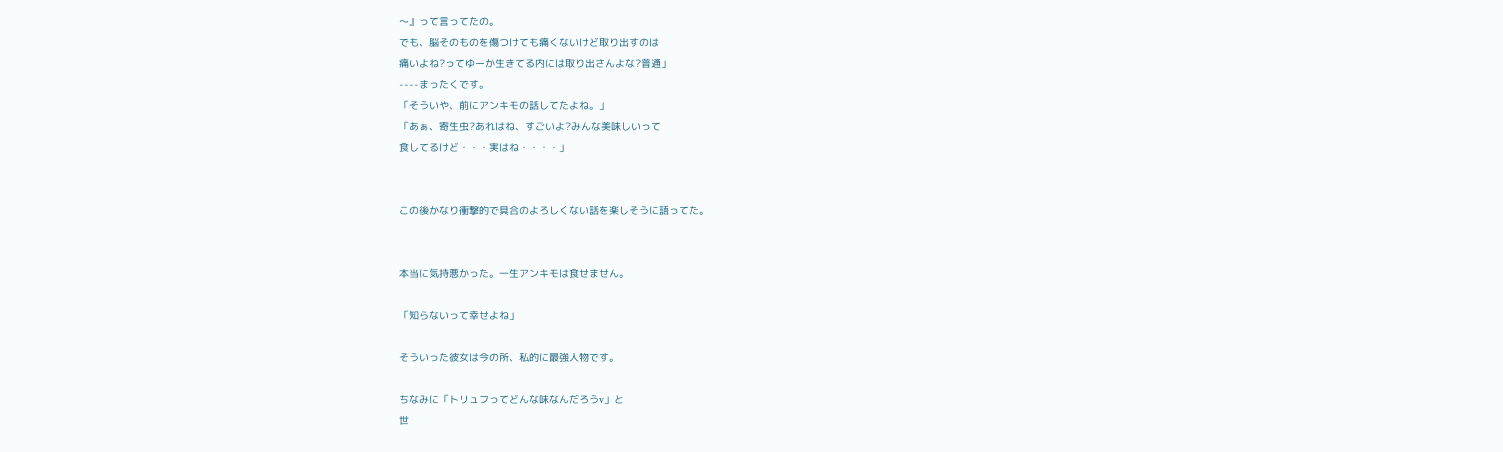〜』って言ってたの。
でも、脳そのものを傷つけても痛くないけど取り出すのは
痛いよね?ってゆーか生きてる内には取り出さんよな?普通」
----まったくです。
「そういや、前にアンキモの話してたよね。」
「あぁ、寄生虫?あれはね、すごいよ?みんな美味しいって
食してるけど・・・実はね・・・・」


この後かなり衝撃的で具合のよろしくない話を楽しそうに語ってた。


本当に気持悪かった。一生アンキモは食せません。

「知らないって幸せよね」

そういった彼女は今の所、私的に最強人物です。

ちなみに「トリュフってどんな味なんだろうv」と
世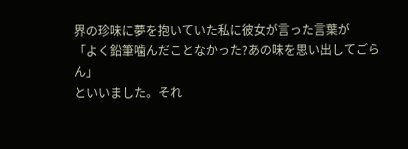界の珍味に夢を抱いていた私に彼女が言った言葉が
「よく鉛筆噛んだことなかった?あの味を思い出してごらん」
といいました。それ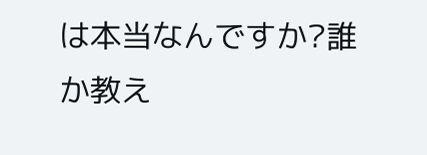は本当なんですか?誰か教え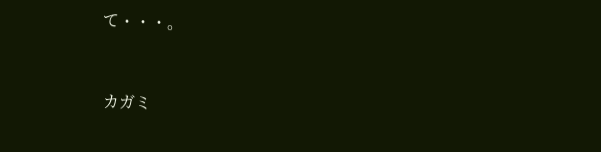て・・・。


カガミ